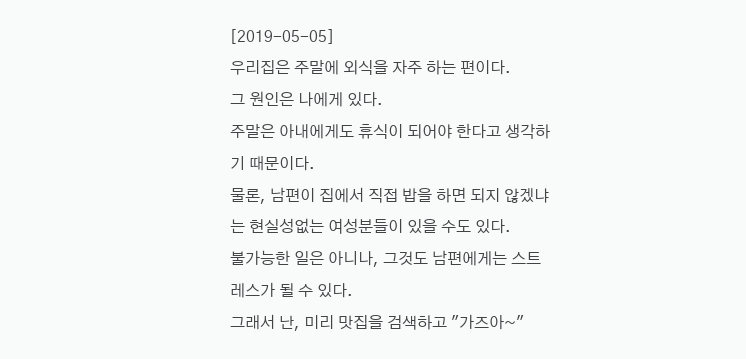[2019-05-05]
우리집은 주말에 외식을 자주 하는 편이다.
그 원인은 나에게 있다.
주말은 아내에게도 휴식이 되어야 한다고 생각하기 때문이다.
물론, 남편이 집에서 직접 밥을 하면 되지 않겠냐는 현실성없는 여성분들이 있을 수도 있다.
불가능한 일은 아니나, 그것도 남편에게는 스트레스가 될 수 있다.
그래서 난, 미리 맛집을 검색하고 "가즈아~"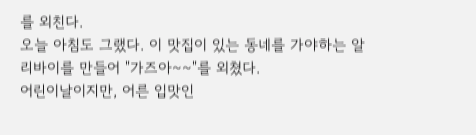를 외친다.
오늘 아침도 그랬다. 이 맛집이 있는 동네를 가야하는 알리바이를 만들어 "가즈아~~"를 외쳤다.
어린이날이지만, 어른 입맛인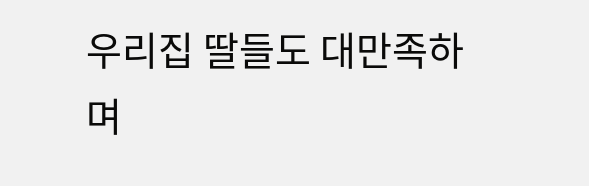우리집 딸들도 대만족하며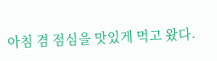아침 겸 점심을 맛있게 먹고 왔다.